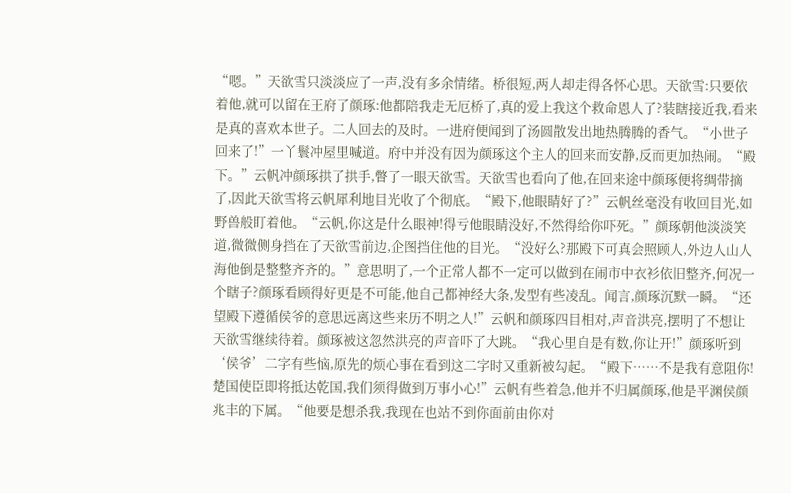“嗯。”天欲雪只淡淡应了一声,没有多余情绪。桥很短,两人却走得各怀心思。天欲雪:只要依着他,就可以留在王府了颜琢:他都陪我走无厄桥了,真的爱上我这个救命恩人了?装瞎接近我,看来是真的喜欢本世子。二人回去的及时。一进府便闻到了汤圆散发出地热腾腾的香气。“小世子回来了!”一丫鬟冲屋里喊道。府中并没有因为颜琢这个主人的回来而安静,反而更加热闹。“殿下。”云帆冲颜琢拱了拱手,瞥了一眼天欲雪。天欲雪也看向了他,在回来途中颜琢便将绸带摘了,因此天欲雪将云帆犀利地目光收了个彻底。“殿下,他眼睛好了?”云帆丝毫没有收回目光,如野兽般盯着他。“云帆,你这是什么眼神!得亏他眼睛没好,不然得给你吓死。”颜琢朝他淡淡笑道,微微侧身挡在了天欲雪前边,企图挡住他的目光。“没好么?那殿下可真会照顾人,外边人山人海他倒是整整齐齐的。”意思明了,一个正常人都不一定可以做到在闹市中衣衫依旧整齐,何况一个瞎子?颜琢看顾得好更是不可能,他自己都神经大条,发型有些凌乱。闻言,颜琢沉默一瞬。“还望殿下遵循侯爷的意思远离这些来历不明之人!”云帆和颜琢四目相对,声音洪亮,摆明了不想让天欲雪继续待着。颜琢被这忽然洪亮的声音吓了大跳。“我心里自是有数,你让开!”颜琢听到‘侯爷’二字有些恼,原先的烦心事在看到这二字时又重新被勾起。“殿下……不是我有意阻你!楚国使臣即将抵达乾国,我们须得做到万事小心!”云帆有些着急,他并不归属颜琢,他是平渊侯颜兆丰的下属。“他要是想杀我,我现在也站不到你面前由你对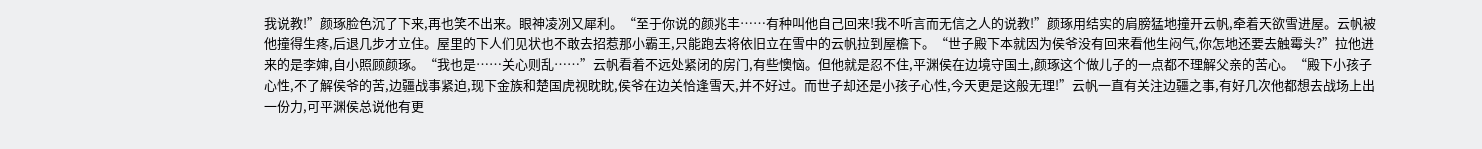我说教!”颜琢脸色沉了下来,再也笑不出来。眼神凌冽又犀利。“至于你说的颜兆丰……有种叫他自己回来!我不听言而无信之人的说教!”颜琢用结实的肩膀猛地撞开云帆,牵着天欲雪进屋。云帆被他撞得生疼,后退几步才立住。屋里的下人们见状也不敢去招惹那小霸王,只能跑去将依旧立在雪中的云帆拉到屋檐下。“世子殿下本就因为侯爷没有回来看他生闷气,你怎地还要去触霉头?”拉他进来的是李婶,自小照顾颜琢。“我也是……关心则乱……”云帆看着不远处紧闭的房门,有些懊恼。但他就是忍不住,平渊侯在边境守国土,颜琢这个做儿子的一点都不理解父亲的苦心。“殿下小孩子心性,不了解侯爷的苦,边疆战事紧迫,现下金族和楚国虎视眈眈,侯爷在边关恰逢雪天,并不好过。而世子却还是小孩子心性,今天更是这般无理!”云帆一直有关注边疆之事,有好几次他都想去战场上出一份力,可平渊侯总说他有更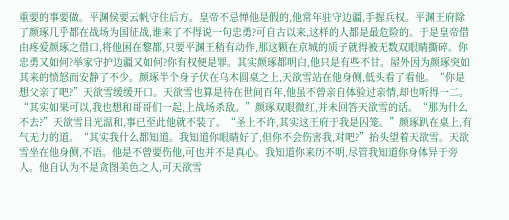重要的事要做。平渊侯要云帆守住后方。皇帝不忌惮他是假的,他常年驻守边疆,手握兵权。平渊王府除了颜琢几乎都在战场为国征战,谁来了不得说一句忠勇?可自古以来,这样的人都是最危险的。于是皇帝借由疼爱颜琢之借口,将他困在黎都,只要平渊王稍有动作,那这颗在京城的质子就得被无数双眼睛撕碎。你忠勇又如何?举家守护边疆又如何?你有权便是罪。其实颜琢都明白,他只是有些不甘。屋外因为颜琢突如其来的愤怒而安静了不少。颜琢半个身子伏在乌木圆桌之上,天欲雪站在他身侧,低头看了看他。“你是想父亲了吧?”天欲雪缓缓开口。天欲雪也算是待在世间百年,他虽不曾亲自体验过亲情,却也听得一二。“其实如果可以,我也想和哥哥们一起,上战场杀敌。”颜琢双眼微红,并未回答天欲雪的话。“那为什么不去?”天欲雪目光温和,事已至此他就不装了。“圣上不许,其实这王府于我是囚笼。”颜琢趴在桌上,有气无力的道。“其实我什么都知道。我知道你眼睛好了,但你不会伤害我,对吧?”抬头望着天欲雪。天欲雪坐在他身侧,不语。他是不曾要伤他,可也并不是真心。我知道你来历不明,尽管我知道你身体异于旁人。他自认为不是贪图美色之人,可天欲雪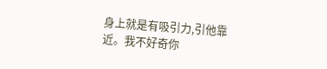身上就是有吸引力,引他靠近。我不好奇你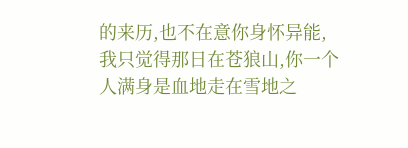的来历,也不在意你身怀异能,我只觉得那日在苍狼山,你一个人满身是血地走在雪地之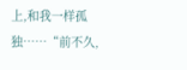上,和我一样孤独……“前不久,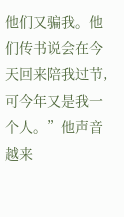他们又骗我。他们传书说会在今天回来陪我过节,可今年又是我一个人。”他声音越来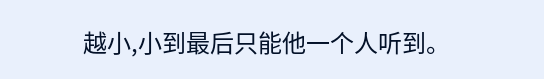越小,小到最后只能他一个人听到。